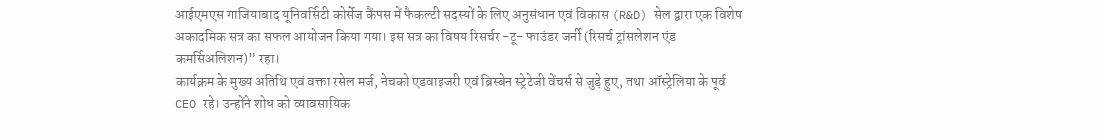आईएमएस गाजियाबाद यूनिवर्सिटी कोर्सेज कैंपस में फैकल्टी सदस्यों के लिए अनुसंधान एवं विकास (R&D) सेल द्वारा एक विशेष अकादमिक सत्र का सफल आयोजन किया गया। इस सत्र का विषय रिसर्चर -टू- फाउंडर जर्नी (रिसर्च ट्रांसलेशन एंड कमर्सिअलिशन)” रहा।
कार्यक्रम के मुख्य अतिथि एवं वक्ता रसेल मर्ज, नेचको एडवाइजरी एवं ब्रिस्बेन स्ट्रेटेजी वेंचर्स से जुड़े हुए, तथा ऑस्ट्रेलिया के पूर्व CEO रहे। उन्होंने शोध को व्यावसायिक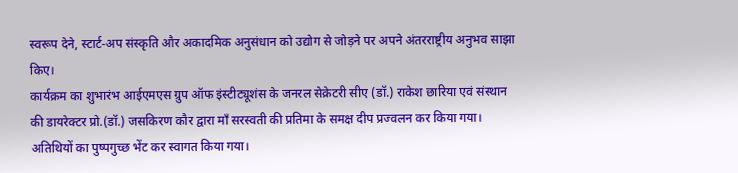स्वरूप देने, स्टार्ट-अप संस्कृति और अकादमिक अनुसंधान को उद्योग से जोड़ने पर अपने अंतरराष्ट्रीय अनुभव साझा किए।
कार्यक्रम का शुभारंभ आईएमएस ग्रुप ऑफ इंस्टीट्यूशंस के जनरल सेक्रेटरी सीए (डॉ.) राकेश छारिया एवं संस्थान की डायरेक्टर प्रो.(डॉ.) जसकिरण कौर द्वारा माँ सरस्वती की प्रतिमा के समक्ष दीप प्रज्वलन कर किया गया। अतिथियों का पुष्पगुच्छ भेंट कर स्वागत किया गया।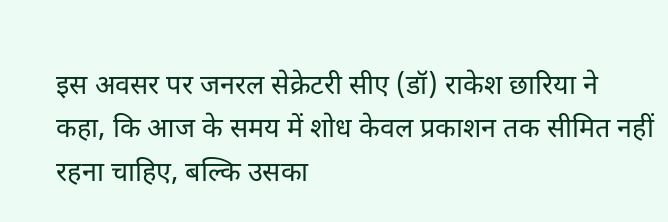इस अवसर पर जनरल सेक्रेटरी सीए (डॉ) राकेश छारिया ने कहा, कि आज के समय में शोध केवल प्रकाशन तक सीमित नहीं रहना चाहिए, बल्कि उसका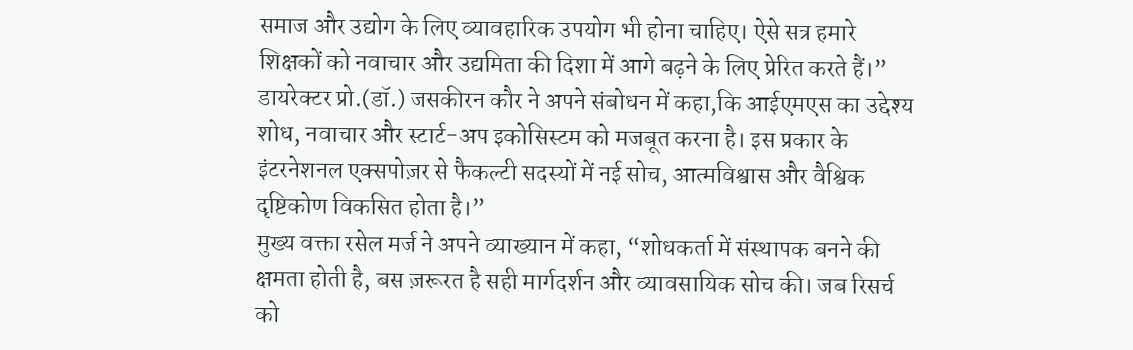समाज और उद्योग के लिए व्यावहारिक उपयोग भी होना चाहिए। ऐसे सत्र हमारे शिक्षकों को नवाचार और उद्यमिता की दिशा में आगे बढ़ने के लिए प्रेरित करते हैं।”
डायरेक्टर प्रो.(डॉ.) जसकीरन कौर ने अपने संबोधन में कहा,कि आईएमएस का उद्देश्य शोध, नवाचार और स्टार्ट-अप इकोसिस्टम को मजबूत करना है। इस प्रकार के इंटरनेशनल एक्सपोज़र से फैकल्टी सदस्यों में नई सोच, आत्मविश्वास और वैश्विक दृष्टिकोण विकसित होता है।”
मुख्य वक्ता रसेल मर्ज ने अपने व्याख्यान में कहा, “शोधकर्ता में संस्थापक बनने की क्षमता होती है, बस ज़रूरत है सही मार्गदर्शन और व्यावसायिक सोच की। जब रिसर्च को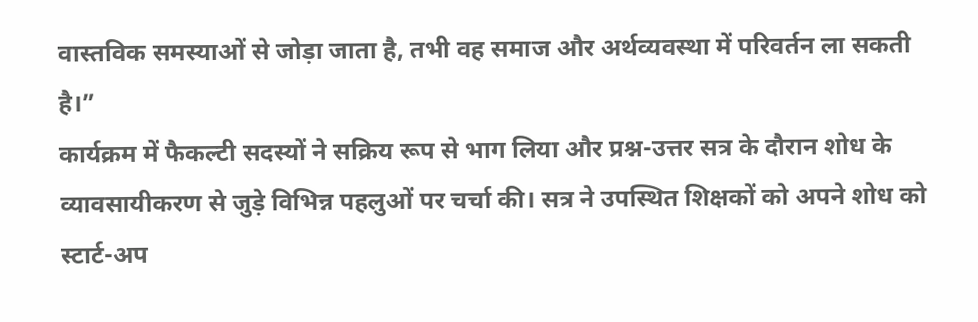वास्तविक समस्याओं से जोड़ा जाता है, तभी वह समाज और अर्थव्यवस्था में परिवर्तन ला सकती है।”
कार्यक्रम में फैकल्टी सदस्यों ने सक्रिय रूप से भाग लिया और प्रश्न-उत्तर सत्र के दौरान शोध के व्यावसायीकरण से जुड़े विभिन्न पहलुओं पर चर्चा की। सत्र ने उपस्थित शिक्षकों को अपने शोध को स्टार्ट-अप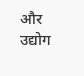और उद्योग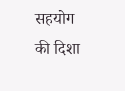सहयोग की दिशा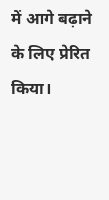में आगे बढ़ाने के लिए प्रेरित किया।